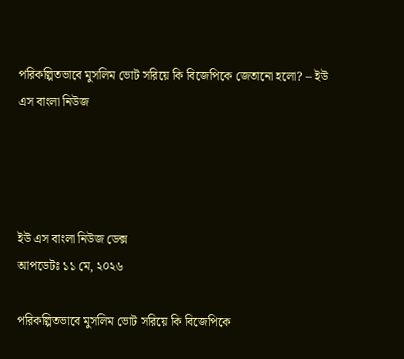পরিকল্পিতভাবে মুসলিম ভোট সরিয়ে কি বিজেপিকে জেতানো হলো? – ইউ এস বাংলা নিউজ




ইউ এস বাংলা নিউজ ডেক্স
আপডেটঃ ১১ মে, ২০২৬

পরিকল্পিতভাবে মুসলিম ভোট সরিয়ে কি বিজেপিকে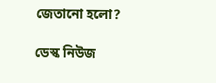জেতানো হলো?

ডেস্ক নিউজ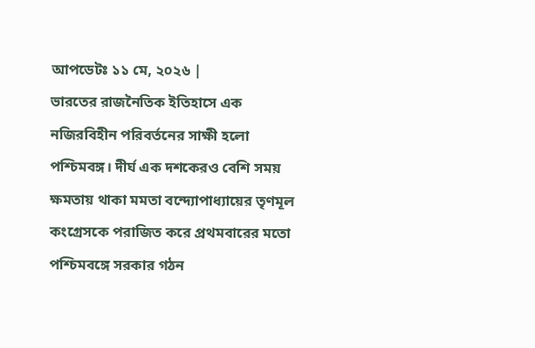আপডেটঃ ১১ মে, ২০২৬ |
ভারতের রাজনৈতিক ইতিহাসে এক নজিরবিহীন পরিবর্তনের সাক্ষী হলো পশ্চিমবঙ্গ। দীর্ঘ এক দশকেরও বেশি সময় ক্ষমতায় থাকা মমতা বন্দ্যোপাধ্যায়ের তৃণমূল কংগ্রেসকে পরাজিত করে প্রথমবারের মতো পশ্চিমবঙ্গে সরকার গঠন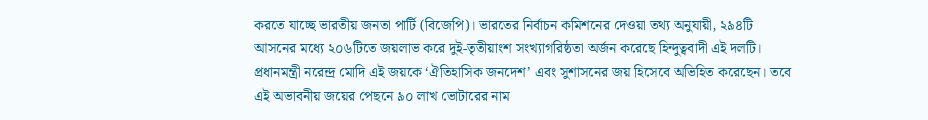করতে যাচ্ছে ভারতীয় জনতা পার্টি (বিজেপি)। ভারতের নির্বাচন কমিশনের দেওয়া তথ্য অনুযায়ী, ২৯৪টি আসনের মধ্যে ২০৬টিতে জয়লাভ করে দুই-তৃতীয়াংশ সংখ্যাগরিষ্ঠতা অর্জন করেছে হিন্দুত্ববাদী এই দলটি। প্রধানমন্ত্রী নরেন্দ্র মোদি এই জয়কে ‘ঐতিহাসিক জনদেশ’ এবং সুশাসনের জয় হিসেবে অভিহিত করেছেন। তবে এই অভাবনীয় জয়ের পেছনে ৯‌০ লাখ ভোটারের নাম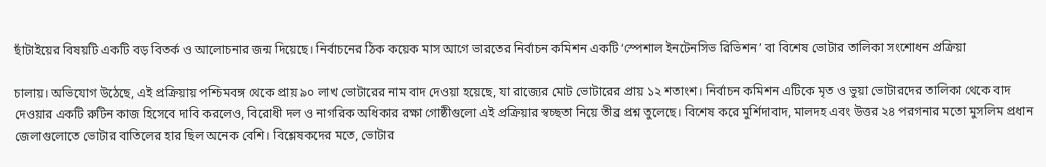ছাঁটাইয়ের বিষয়টি একটি বড় বিতর্ক ও আলোচনার জন্ম দিয়েছে। নির্বাচনের ঠিক কয়েক মাস আগে ভারতের নির্বাচন কমিশন একটি ‘স্পেশাল ইনটেনসিভ রিভিশন’ বা বিশেষ ভোটার তালিকা সংশোধন প্রক্রিয়া

চালায়। অভিযোগ উঠেছে, এই প্রক্রিয়ায় পশ্চিমবঙ্গ থেকে প্রায় ৯‌০ লাখ ভোটারের নাম বাদ দেওয়া হয়েছে, যা রাজ্যের মোট ভোটারের প্রায় ১২ শতাংশ। নির্বাচন কমিশন এটিকে মৃত ও ভুয়া ভোটারদের তালিকা থেকে বাদ দেওয়ার একটি রুটিন কাজ হিসেবে দাবি করলেও, বিরোধী দল ও নাগরিক অধিকার রক্ষা গোষ্ঠীগুলো এই প্রক্রিয়ার স্বচ্ছতা নিয়ে তীব্র প্রশ্ন তুলেছে। বিশেষ করে মুর্শিদাবাদ, মালদহ এবং উত্তর ২৪ পরগনার মতো মুসলিম প্রধান জেলাগুলোতে ভোটার বাতিলের হার ছিল অনেক বেশি। বিশ্লেষকদের মতে, ভোটার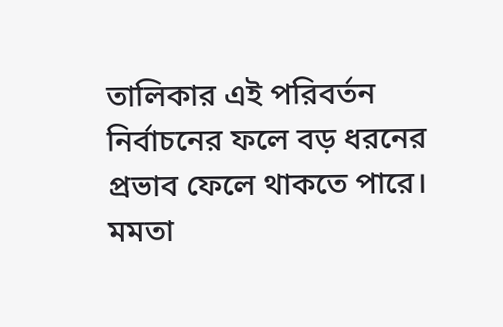তালিকার এই পরিবর্তন নির্বাচনের ফলে বড় ধরনের প্রভাব ফেলে থাকতে পারে। মমতা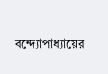বন্দ্যোপাধ্যায়ের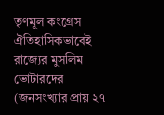তৃণমূল কংগ্রেস ঐতিহাসিকভাবেই রাজ্যের মুসলিম ভোটারদের (জনসংখ্যার প্রায় ২৭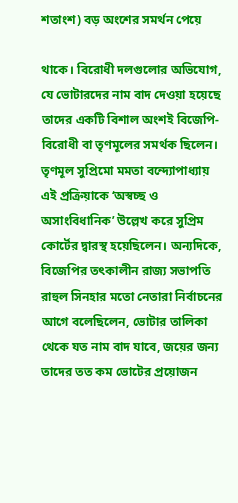শতাংশ) বড় অংশের সমর্থন পেয়ে

থাকে। বিরোধী দলগুলোর অভিযোগ, যে ভোটারদের নাম বাদ দেওয়া হয়েছে তাদের একটি বিশাল অংশই বিজেপি-বিরোধী বা তৃণমূলের সমর্থক ছিলেন। তৃণমূল সুপ্রিমো মমতা বন্দ্যোপাধ্যায় এই প্রক্রিয়াকে ‘অস্বচ্ছ ও অসাংবিধানিক’ উল্লেখ করে সুপ্রিম কোর্টের দ্বারস্থ হয়েছিলেন। অন্যদিকে, বিজেপির তৎকালীন রাজ্য সভাপতি রাহুল সিনহার মতো নেতারা নির্বাচনের আগে বলেছিলেন, ভোটার তালিকা থেকে যত নাম বাদ যাবে, জয়ের জন্য তাদের তত কম ভোটের প্রয়োজন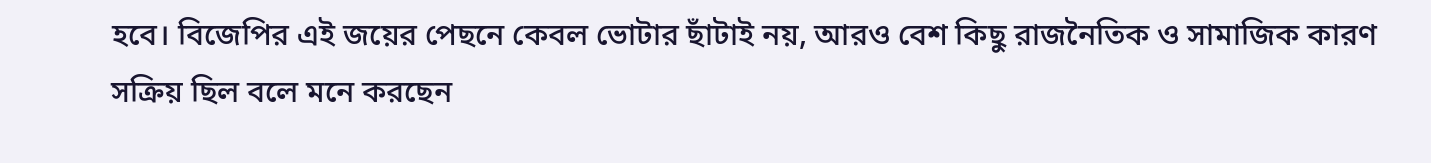হবে। বিজেপির এই জয়ের পেছনে কেবল ভোটার ছাঁটাই নয়, আরও বেশ কিছু রাজনৈতিক ও সামাজিক কারণ সক্রিয় ছিল বলে মনে করছেন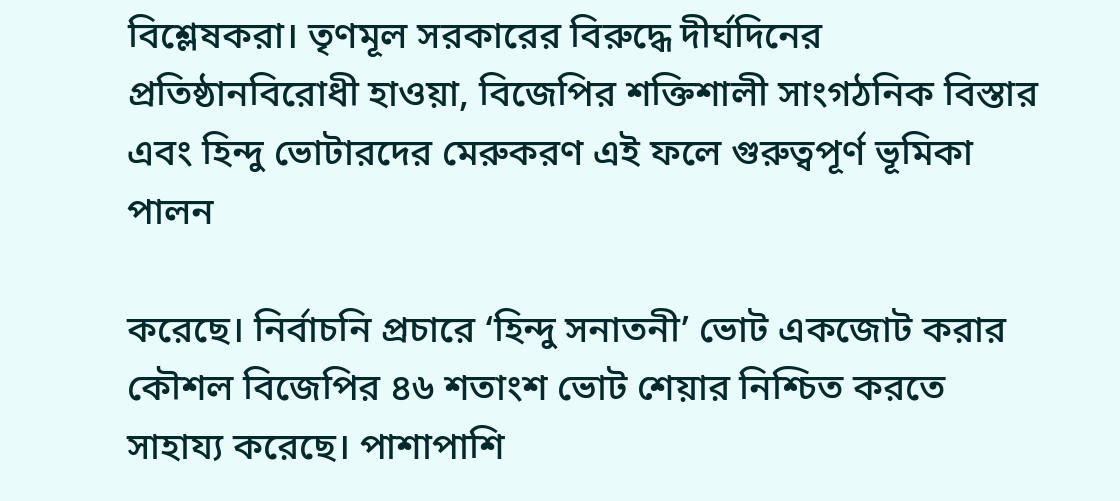বিশ্লেষকরা। তৃণমূল সরকারের বিরুদ্ধে দীর্ঘদিনের প্রতিষ্ঠানবিরোধী হাওয়া, বিজেপির শক্তিশালী সাংগঠনিক বিস্তার এবং হিন্দু ভোটারদের মেরুকরণ এই ফলে গুরুত্বপূর্ণ ভূমিকা পালন

করেছে। নির্বাচনি প্রচারে ‘হিন্দু সনাতনী’ ভোট একজোট করার কৌশল বিজেপির ৪৬ শতাংশ ভোট শেয়ার নিশ্চিত করতে সাহায্য করেছে। পাশাপাশি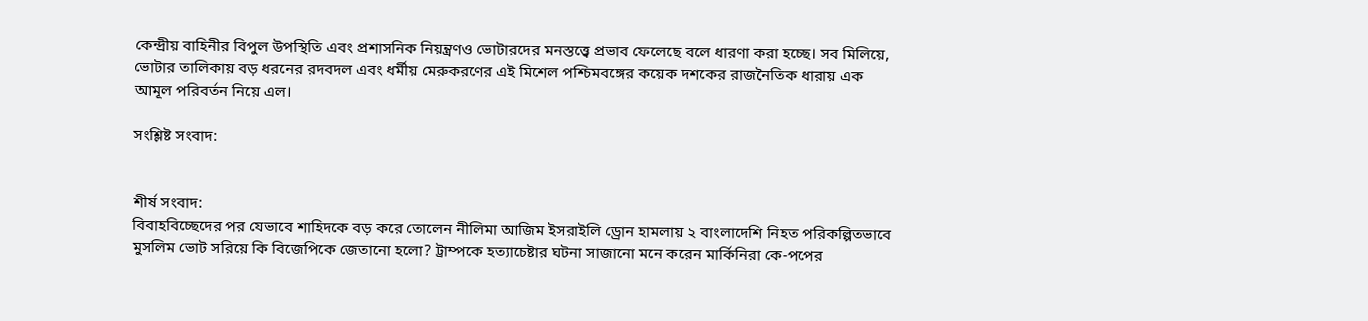কেন্দ্রীয় বাহিনীর বিপুল উপস্থিতি এবং প্রশাসনিক নিয়ন্ত্রণও ভোটারদের মনস্তত্ত্বে প্রভাব ফেলেছে বলে ধারণা করা হচ্ছে। সব মিলিয়ে, ভোটার তালিকায় বড় ধরনের রদবদল এবং ধর্মীয় মেরুকরণের এই মিশেল পশ্চিমবঙ্গের কয়েক দশকের রাজনৈতিক ধারায় এক আমূল পরিবর্তন নিয়ে এল।

সংশ্লিষ্ট সংবাদ:


শীর্ষ সংবাদ:
বিবাহবিচ্ছেদের পর যেভাবে শাহিদকে বড় করে তোলেন নীলিমা আজিম ইসরাইলি ড্রোন হামলায় ২ বাংলাদেশি নিহত পরিকল্পিতভাবে মুসলিম ভোট সরিয়ে কি বিজেপিকে জেতানো হলো? ট্রাম্পকে হত্যাচেষ্টার ঘটনা সাজানো মনে করেন মার্কিনিরা কে-পপের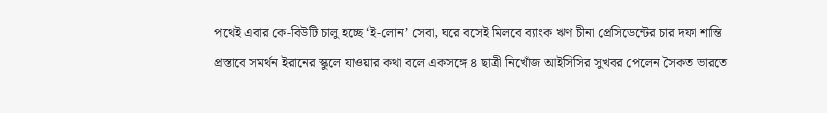পথেই এবার কে-বিউটি চালু হচ্ছে ‘ই-লোন’ সেবা, ঘরে বসেই মিলবে ব্যাংক ঋণ চীনা প্রেসিডেন্টের চার দফা শান্তি প্রস্তাবে সমর্থন ইরানের স্কুলে যাওয়ার কথা বলে একসঙ্গে ৪ ছাত্রী নিখোঁজ আইসিসির সুখবর পেলেন সৈকত ভারতে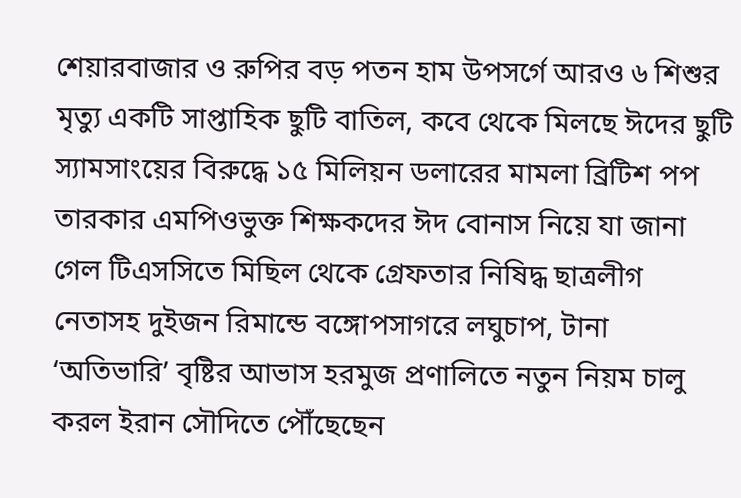শেয়ারবাজার ও রুপির বড় পতন হাম উপসর্গে আরও ৬ শিশুর মৃত্যু একটি সাপ্তাহিক ছুটি বাতিল, কবে থেকে মিলছে ঈদের ছুটি স্যামসাংয়ের বিরুদ্ধে ১৫ মিলিয়ন ডলারের মামলা ব্রিটিশ পপ তারকার এমপিওভুক্ত শিক্ষকদের ঈদ বোনাস নিয়ে যা জানা গেল টিএসসিতে মিছিল থেকে গ্রেফতার নিষিদ্ধ ছাত্রলীগ নেতাসহ দুইজন রিমান্ডে বঙ্গোপসাগরে লঘুচাপ, টানা ‘অতিভারি’ বৃষ্টির আভাস হরমুজ প্রণালিতে নতুন নিয়ম চালু করল ইরান সৌদিতে পৌঁছেছেন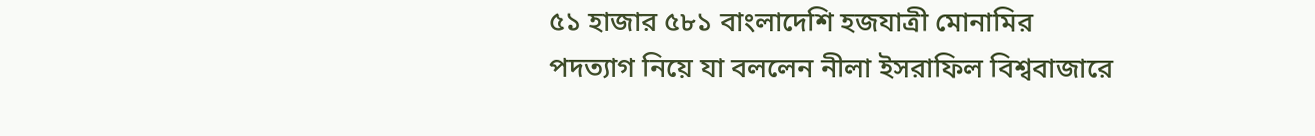৫১ হাজার ৫৮১ বাংলাদেশি হজযাত্রী মোনামির পদত্যাগ নিয়ে যা বললেন নীলা ইসরাফিল বিশ্ববাজারে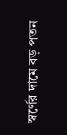স্বর্ণের দামে বড় পতন